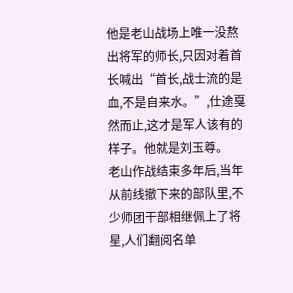他是老山战场上唯一没熬出将军的师长,只因对着首长喊出“首长,战士流的是血,不是自来水。”,仕途戛然而止,这才是军人该有的样子。他就是刘玉尊。
老山作战结束多年后,当年从前线撤下来的部队里,不少师团干部相继佩上了将星,人们翻阅名单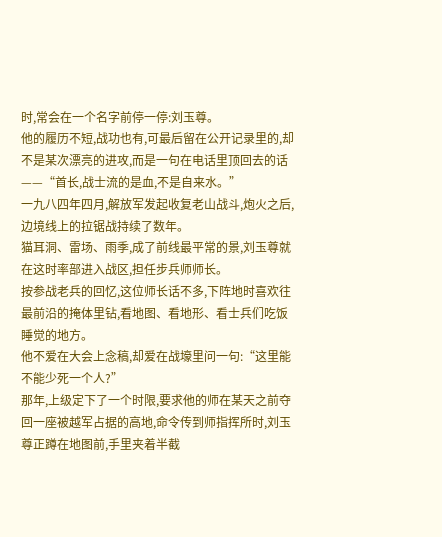时,常会在一个名字前停一停:刘玉尊。
他的履历不短,战功也有,可最后留在公开记录里的,却不是某次漂亮的进攻,而是一句在电话里顶回去的话——“首长,战士流的是血,不是自来水。”
一九八四年四月,解放军发起收复老山战斗,炮火之后,边境线上的拉锯战持续了数年。
猫耳洞、雷场、雨季,成了前线最平常的景,刘玉尊就在这时率部进入战区,担任步兵师师长。
按参战老兵的回忆,这位师长话不多,下阵地时喜欢往最前沿的掩体里钻,看地图、看地形、看士兵们吃饭睡觉的地方。
他不爱在大会上念稿,却爱在战壕里问一句:“这里能不能少死一个人?”
那年,上级定下了一个时限,要求他的师在某天之前夺回一座被越军占据的高地,命令传到师指挥所时,刘玉尊正蹲在地图前,手里夹着半截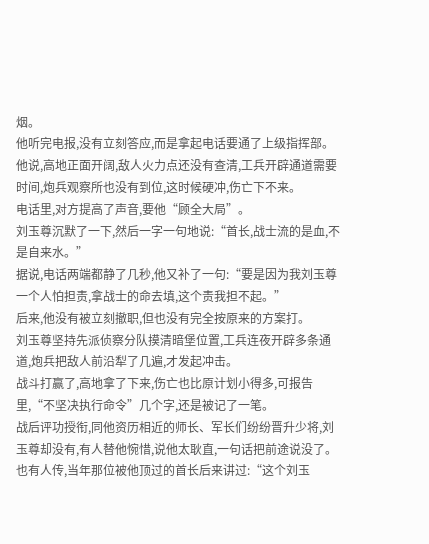烟。
他听完电报,没有立刻答应,而是拿起电话要通了上级指挥部。
他说,高地正面开阔,敌人火力点还没有查清,工兵开辟通道需要时间,炮兵观察所也没有到位,这时候硬冲,伤亡下不来。
电话里,对方提高了声音,要他“顾全大局”。
刘玉尊沉默了一下,然后一字一句地说:“首长,战士流的是血,不是自来水。”
据说,电话两端都静了几秒,他又补了一句:“要是因为我刘玉尊一个人怕担责,拿战士的命去填,这个责我担不起。”
后来,他没有被立刻撤职,但也没有完全按原来的方案打。
刘玉尊坚持先派侦察分队摸清暗堡位置,工兵连夜开辟多条通道,炮兵把敌人前沿犁了几遍,才发起冲击。
战斗打赢了,高地拿了下来,伤亡也比原计划小得多,可报告里,“不坚决执行命令”几个字,还是被记了一笔。
战后评功授衔,同他资历相近的师长、军长们纷纷晋升少将,刘玉尊却没有,有人替他惋惜,说他太耿直,一句话把前途说没了。
也有人传,当年那位被他顶过的首长后来讲过:“这个刘玉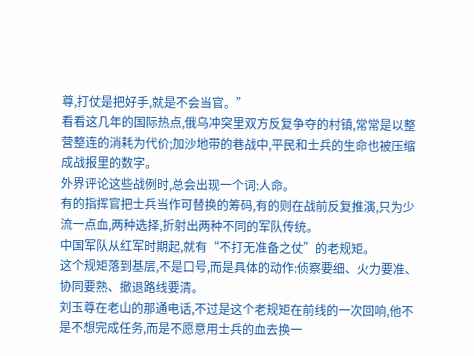尊,打仗是把好手,就是不会当官。”
看看这几年的国际热点,俄乌冲突里双方反复争夺的村镇,常常是以整营整连的消耗为代价;加沙地带的巷战中,平民和士兵的生命也被压缩成战报里的数字。
外界评论这些战例时,总会出现一个词:人命。
有的指挥官把士兵当作可替换的筹码,有的则在战前反复推演,只为少流一点血,两种选择,折射出两种不同的军队传统。
中国军队从红军时期起,就有“不打无准备之仗”的老规矩。
这个规矩落到基层,不是口号,而是具体的动作:侦察要细、火力要准、协同要熟、撤退路线要清。
刘玉尊在老山的那通电话,不过是这个老规矩在前线的一次回响,他不是不想完成任务,而是不愿意用士兵的血去换一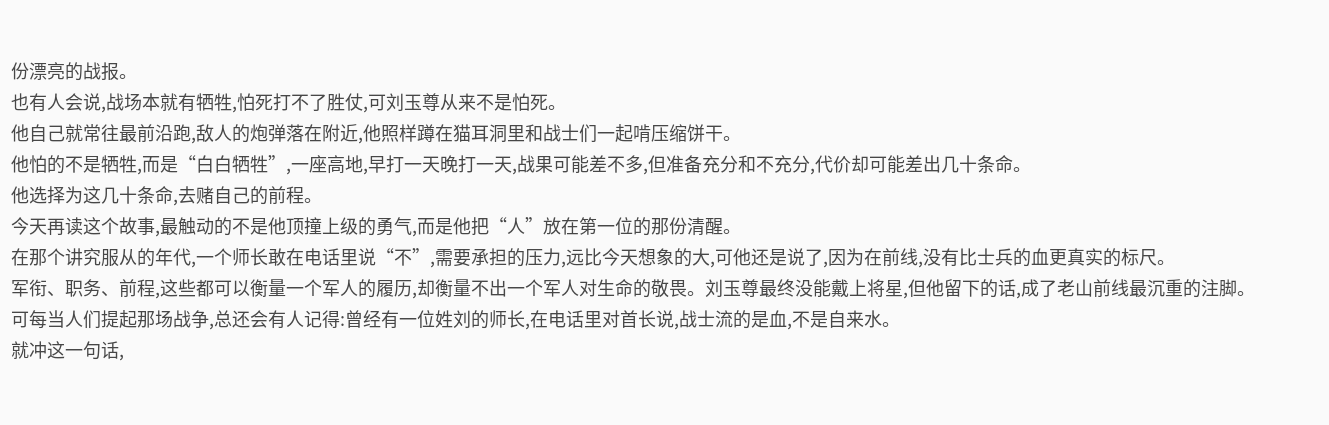份漂亮的战报。
也有人会说,战场本就有牺牲,怕死打不了胜仗,可刘玉尊从来不是怕死。
他自己就常往最前沿跑,敌人的炮弹落在附近,他照样蹲在猫耳洞里和战士们一起啃压缩饼干。
他怕的不是牺牲,而是“白白牺牲”,一座高地,早打一天晚打一天,战果可能差不多,但准备充分和不充分,代价却可能差出几十条命。
他选择为这几十条命,去赌自己的前程。
今天再读这个故事,最触动的不是他顶撞上级的勇气,而是他把“人”放在第一位的那份清醒。
在那个讲究服从的年代,一个师长敢在电话里说“不”,需要承担的压力,远比今天想象的大,可他还是说了,因为在前线,没有比士兵的血更真实的标尺。
军衔、职务、前程,这些都可以衡量一个军人的履历,却衡量不出一个军人对生命的敬畏。刘玉尊最终没能戴上将星,但他留下的话,成了老山前线最沉重的注脚。
可每当人们提起那场战争,总还会有人记得:曾经有一位姓刘的师长,在电话里对首长说,战士流的是血,不是自来水。
就冲这一句话,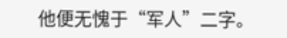他便无愧于“军人”二字。